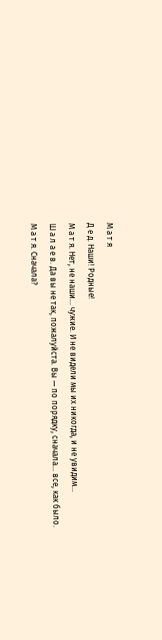М а т я
Д е д. Наши! Родные!
М а т я. Нет, не наши… чужие. И не видели мы их никогда, и не увидим…
Ш а л а е в. Да вы не так, пожалуйста. Вы — по порядку, сначала… все, как было.
М а т я. Сначала?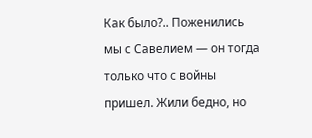Как было?.. Поженились мы с Савелием — он тогда только что с войны пришел. Жили бедно, но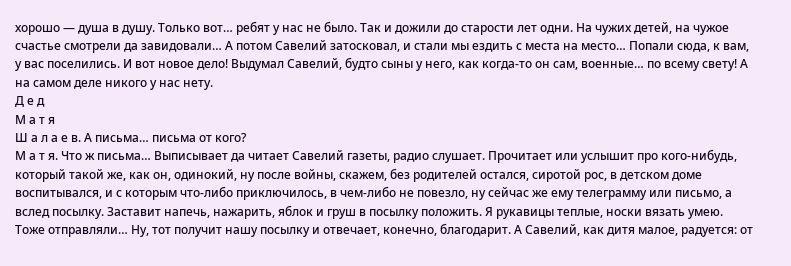хорошо — душа в душу. Только вот… ребят у нас не было. Так и дожили до старости лет одни. На чужих детей, на чужое счастье смотрели да завидовали… А потом Савелий затосковал, и стали мы ездить с места на место… Попали сюда, к вам, у вас поселились. И вот новое дело! Выдумал Савелий, будто сыны у него, как когда-то он сам, военные… по всему свету! А на самом деле никого у нас нету.
Д е д
М а т я
Ш а л а е в. А письма… письма от кого?
М а т я. Что ж письма… Выписывает да читает Савелий газеты, радио слушает. Прочитает или услышит про кого-нибудь, который такой же, как он, одинокий, ну после войны, скажем, без родителей остался, сиротой рос, в детском доме воспитывался, и с которым что-либо приключилось, в чем-либо не повезло, ну сейчас же ему телеграмму или письмо, а вслед посылку. Заставит напечь, нажарить, яблок и груш в посылку положить. Я рукавицы теплые, носки вязать умею. Тоже отправляли… Ну, тот получит нашу посылку и отвечает, конечно, благодарит. А Савелий, как дитя малое, радуется: от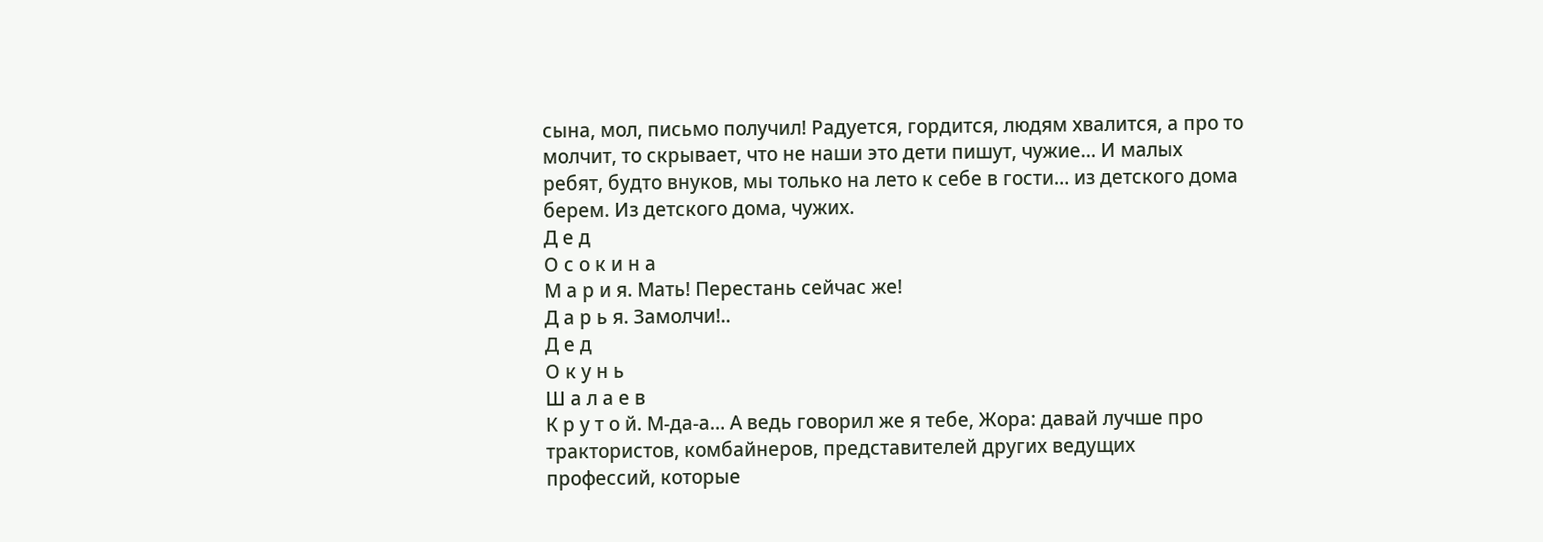сына, мол, письмо получил! Радуется, гордится, людям хвалится, а про то молчит, то скрывает, что не наши это дети пишут, чужие… И малых ребят, будто внуков, мы только на лето к себе в гости… из детского дома берем. Из детского дома, чужих.
Д е д
О с о к и н а
М а р и я. Мать! Перестань сейчас же!
Д а р ь я. Замолчи!..
Д е д
О к у н ь
Ш а л а е в
К р у т о й. М-да-а… А ведь говорил же я тебе, Жора: давай лучше про трактористов, комбайнеров, представителей других ведущих профессий, которые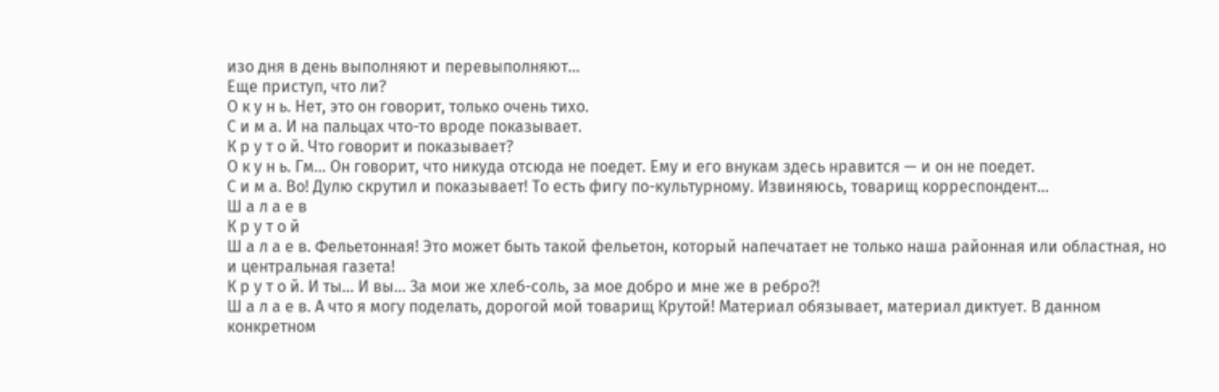изо дня в день выполняют и перевыполняют…
Еще приступ, что ли?
О к у н ь. Нет, это он говорит, только очень тихо.
С и м а. И на пальцах что-то вроде показывает.
К р у т о й. Что говорит и показывает?
О к у н ь. Гм… Он говорит, что никуда отсюда не поедет. Ему и его внукам здесь нравится — и он не поедет.
С и м а. Во! Дулю скрутил и показывает! То есть фигу по-культурному. Извиняюсь, товарищ корреспондент…
Ш а л а е в
К р у т о й
Ш а л а е в. Фельетонная! Это может быть такой фельетон, который напечатает не только наша районная или областная, но и центральная газета!
К р у т о й. И ты… И вы… За мои же хлеб-соль, за мое добро и мне же в ребро?!
Ш а л а е в. А что я могу поделать, дорогой мой товарищ Крутой! Материал обязывает, материал диктует. В данном конкретном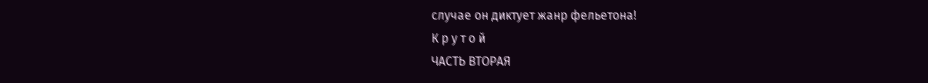случае он диктует жанр фельетона!
К р у т о й
ЧАСТЬ ВТОРАЯ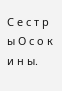С е с т р ы О с о к и н ы.